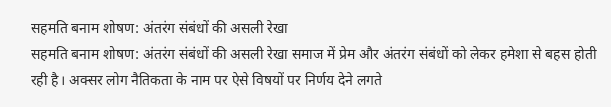सहमति बनाम शोषण: अंतरंग संबंधों की असली रेखा
सहमति बनाम शोषण: अंतरंग संबंधों की असली रेखा समाज में प्रेम और अंतरंग संबंधों को लेकर हमेशा से बहस होती रही है। अक्सर लोग नैतिकता के नाम पर ऐसे विषयों पर निर्णय देने लगते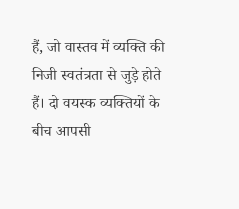हैं, जो वास्तव में व्यक्ति की निजी स्वतंत्रता से जुड़े होते हैं। दो वयस्क व्यक्तियों के बीच आपसी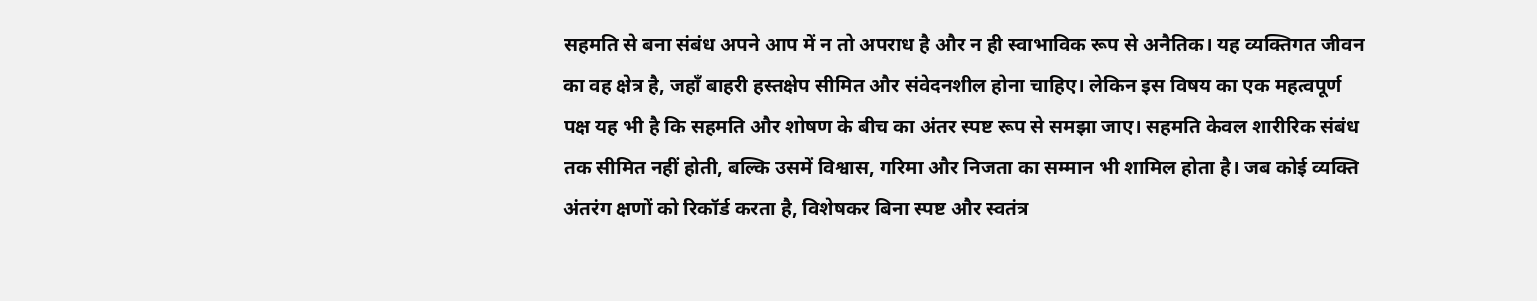सहमति से बना संबंध अपने आप में न तो अपराध है और न ही स्वाभाविक रूप से अनैतिक। यह व्यक्तिगत जीवन का वह क्षेत्र है, जहाँ बाहरी हस्तक्षेप सीमित और संवेदनशील होना चाहिए। लेकिन इस विषय का एक महत्वपूर्ण पक्ष यह भी है कि सहमति और शोषण के बीच का अंतर स्पष्ट रूप से समझा जाए। सहमति केवल शारीरिक संबंध तक सीमित नहीं होती, बल्कि उसमें विश्वास, गरिमा और निजता का सम्मान भी शामिल होता है। जब कोई व्यक्ति अंतरंग क्षणों को रिकॉर्ड करता है, विशेषकर बिना स्पष्ट और स्वतंत्र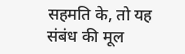सहमति के, तो यह संबंध की मूल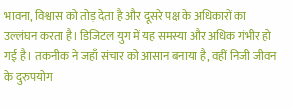भावना, विश्वास को तोड़ देता है और दूसरे पक्ष के अधिकारों का उल्लंघन करता है। डिजिटल युग में यह समस्या और अधिक गंभीर हो गई है। तकनीक ने जहाँ संचार को आसान बनाया है, वहीं निजी जीवन के दुरुपयोग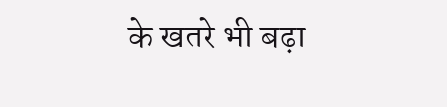के खतरे भी बढ़ा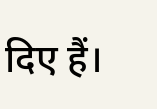दिए हैं।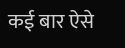कई बार ऐसे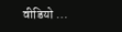वीडियो ...